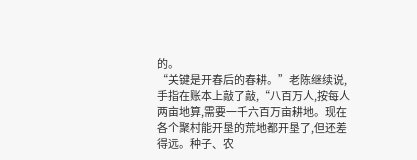的。
“关键是开春后的春耕。”老陈继续说,手指在账本上敲了敲,“八百万人,按每人两亩地算,需要一千六百万亩耕地。现在各个聚村能开垦的荒地都开垦了,但还差得远。种子、农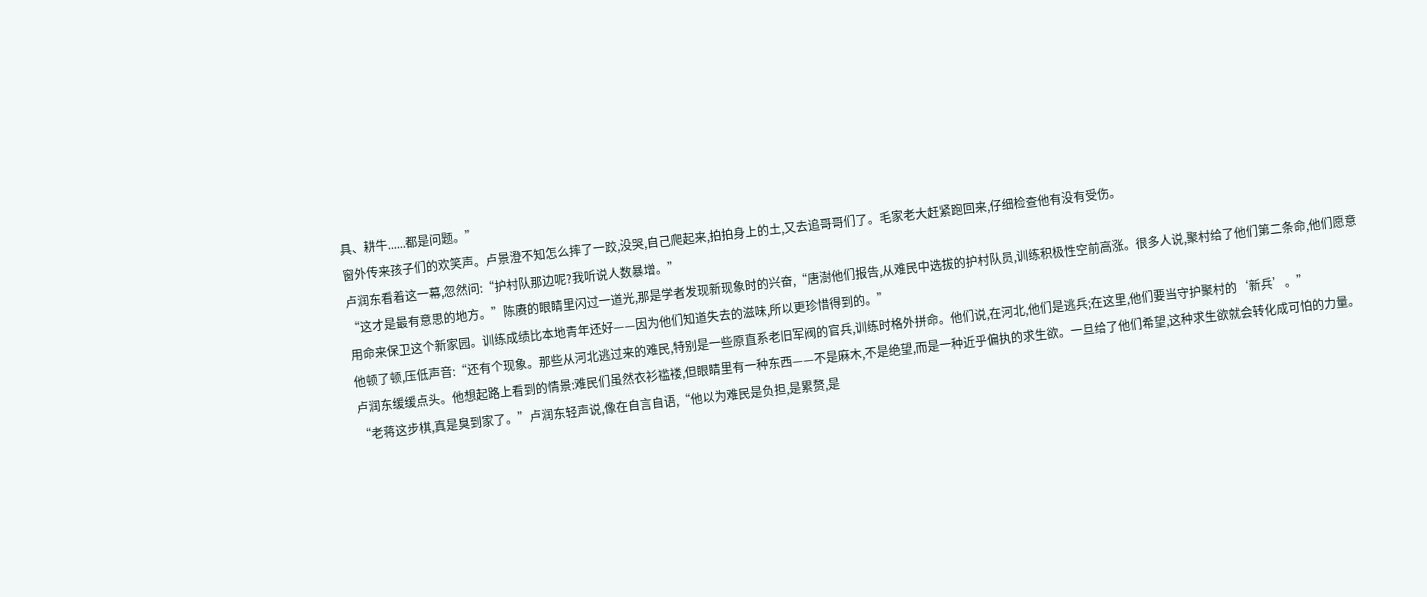具、耕牛......都是问题。”
窗外传来孩子们的欢笑声。卢景澄不知怎么摔了一跤,没哭,自己爬起来,拍拍身上的土,又去追哥哥们了。毛家老大赶紧跑回来,仔细检查他有没有受伤。
卢润东看着这一幕,忽然问:“护村队那边呢?我听说人数暴增。”
“这才是最有意思的地方。”陈赓的眼睛里闪过一道光,那是学者发现新现象时的兴奋,“唐澍他们报告,从难民中选拔的护村队员,训练积极性空前高涨。很多人说,聚村给了他们第二条命,他们愿意用命来保卫这个新家园。训练成绩比本地青年还好——因为他们知道失去的滋味,所以更珍惜得到的。”
他顿了顿,压低声音:“还有个现象。那些从河北逃过来的难民,特别是一些原直系老旧军阀的官兵,训练时格外拼命。他们说,在河北,他们是逃兵;在这里,他们要当守护聚村的‘新兵’。”
卢润东缓缓点头。他想起路上看到的情景:难民们虽然衣衫褴褛,但眼睛里有一种东西——不是麻木,不是绝望,而是一种近乎偏执的求生欲。一旦给了他们希望,这种求生欲就会转化成可怕的力量。
“老蒋这步棋,真是臭到家了。”卢润东轻声说,像在自言自语,“他以为难民是负担,是累赘,是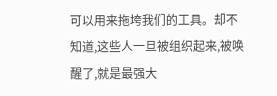可以用来拖垮我们的工具。却不知道,这些人一旦被组织起来,被唤醒了,就是最强大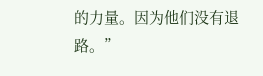的力量。因为他们没有退路。”